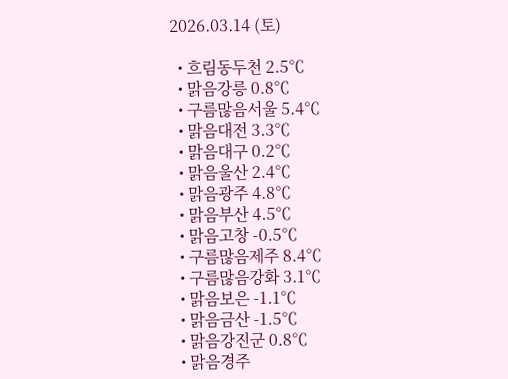2026.03.14 (토)

  • 흐림동두천 2.5℃
  • 맑음강릉 0.8℃
  • 구름많음서울 5.4℃
  • 맑음대전 3.3℃
  • 맑음대구 0.2℃
  • 맑음울산 2.4℃
  • 맑음광주 4.8℃
  • 맑음부산 4.5℃
  • 맑음고창 -0.5℃
  • 구름많음제주 8.4℃
  • 구름많음강화 3.1℃
  • 맑음보은 -1.1℃
  • 맑음금산 -1.5℃
  • 맑음강진군 0.8℃
  • 맑음경주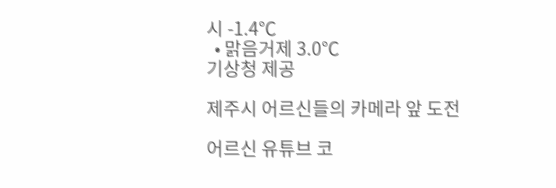시 -1.4℃
  • 맑음거제 3.0℃
기상청 제공

제주시 어르신들의 카메라 앞 도전

어르신 유튜브 코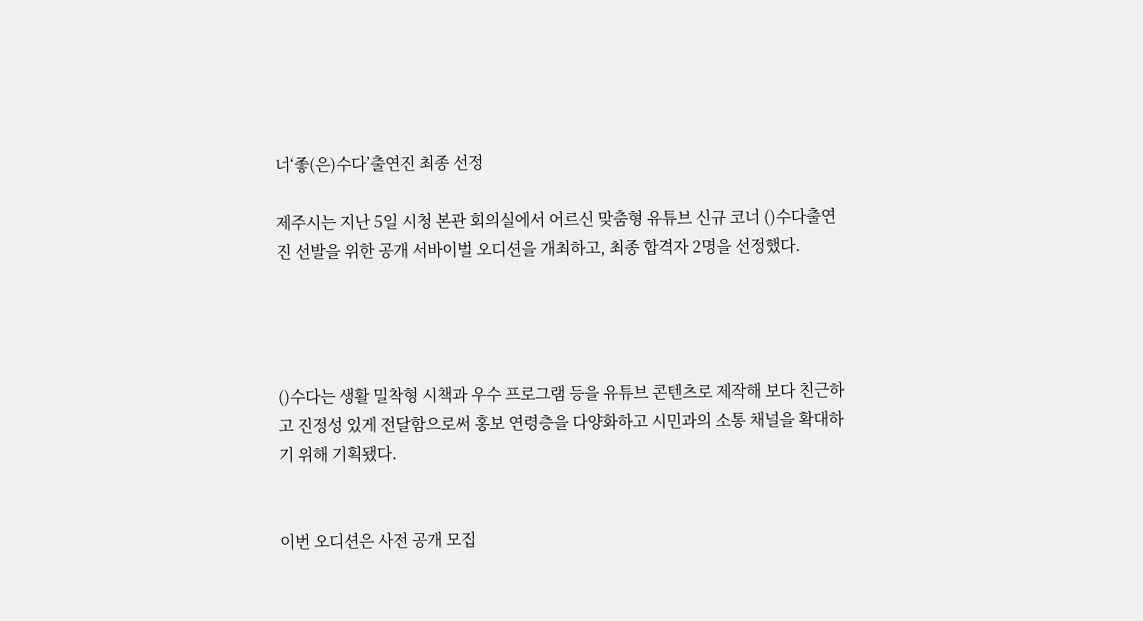너‘좋(은)수다’출연진 최종 선정

제주시는 지난 5일 시청 본관 회의실에서 어르신 맞춤형 유튜브 신규 코너 ()수다출연진 선발을 위한 공개 서바이벌 오디션을 개최하고, 최종 합격자 2명을 선정했다.




()수다는 생활 밀착형 시책과 우수 프로그램 등을 유튜브 콘텐츠로 제작해 보다 친근하고 진정성 있게 전달함으로써 홍보 연령층을 다양화하고 시민과의 소통 채널을 확대하기 위해 기획됐다.


이번 오디션은 사전 공개 모집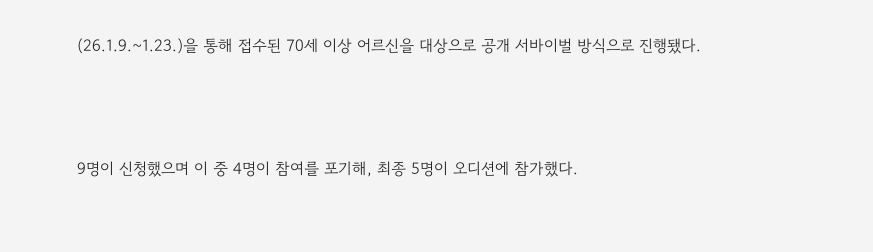(26.1.9.~1.23.)을 통해 접수된 70세 이상 어르신을 대상으로 공개 서바이벌 방식으로 진행됐다.



9명이 신청했으며 이 중 4명이 참여를 포기해, 최종 5명이 오디션에 참가했다.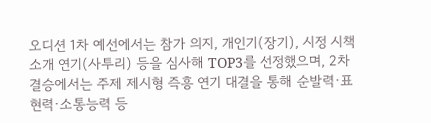오디션 1차 예선에서는 참가 의지, 개인기(장기), 시정 시책 소개 연기(사투리) 등을 심사해 TOP3를 선정했으며, 2차 결승에서는 주제 제시형 즉흥 연기 대결을 통해 순발력·표현력·소통능력 등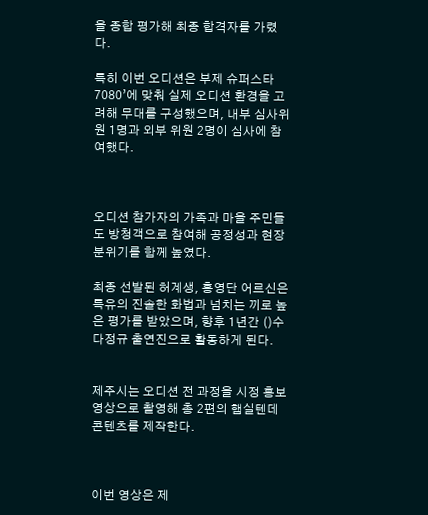을 종합 평가해 최종 합격자를 가렸다.

특히 이번 오디션은 부제 슈퍼스타 7080’에 맞춰 실제 오디션 환경을 고려해 무대를 구성했으며, 내부 심사위원 1명과 외부 위원 2명이 심사에 참여했다.



오디션 참가자의 가족과 마을 주민들도 방청객으로 참여해 공정성과 현장 분위기를 함께 높였다.

최종 선발된 허계생, 홍영단 어르신은 특유의 진솔한 화법과 넘치는 끼로 높은 평가를 받았으며, 향후 1년간 ()수다정규 출연진으로 활동하게 된다.


제주시는 오디션 전 과정을 시정 홍보 영상으로 촬영해 총 2편의 햄실텐데콘텐츠를 제작한다.



이번 영상은 제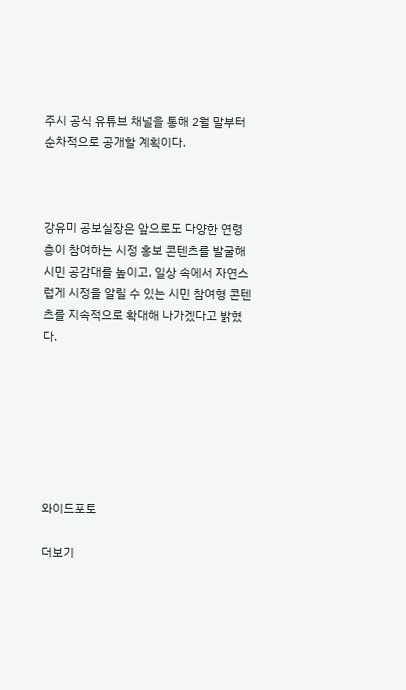주시 공식 유튜브 채널을 통해 2월 말부터 순차적으로 공개할 계획이다.



강유미 공보실장은 앞으로도 다양한 연령층이 참여하는 시정 홍보 콘텐츠를 발굴해 시민 공감대를 높이고, 일상 속에서 자연스럽게 시정을 알릴 수 있는 시민 참여형 콘텐츠를 지속적으로 확대해 나가겠다고 밝혔다.







와이드포토

더보기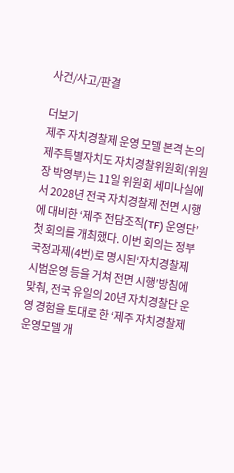사건/사고/판결

더보기
제주 자치경찰제 운영 모델 본격 논의
제주특별자치도 자치경찰위원회(위원장 박영부)는 11일 위원회 세미나실에서 2028년 전국 자치경찰제 전면 시행에 대비한 ‘제주 전담조직(TF) 운영단’ 첫 회의를 개최했다. 이번 회의는 정부 국정과제(4번)로 명시된‘자치경찰제 시범운영 등을 거쳐 전면 시행’방침에 맞춰, 전국 유일의 20년 자치경찰단 운영 경험을 토대로 한 ‘제주 자치경찰제 운영모델 개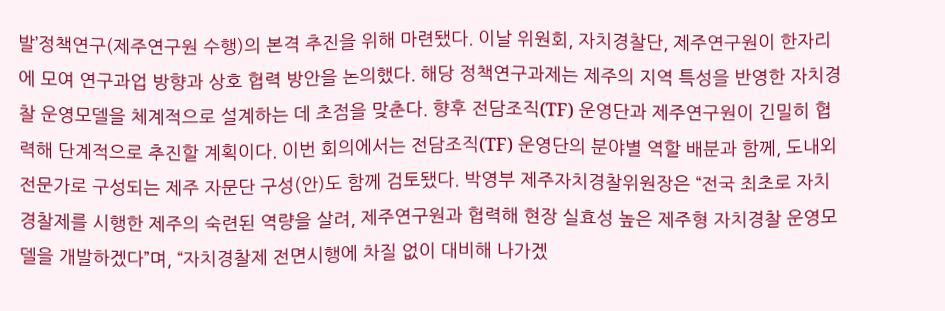발’정책연구(제주연구원 수행)의 본격 추진을 위해 마련됐다. 이날 위원회, 자치경찰단, 제주연구원이 한자리에 모여 연구과업 방향과 상호 협력 방안을 논의했다. 해당 정책연구과제는 제주의 지역 특성을 반영한 자치경찰 운영모델을 체계적으로 설계하는 데 초점을 맞춘다. 향후 전담조직(TF) 운영단과 제주연구원이 긴밀히 협력해 단계적으로 추진할 계획이다. 이번 회의에서는 전담조직(TF) 운영단의 분야별 역할 배분과 함께, 도내외 전문가로 구성되는 제주 자문단 구성(안)도 함께 검토됐다. 박영부 제주자치경찰위원장은 “전국 최초로 자치경찰제를 시행한 제주의 숙련된 역량을 살려, 제주연구원과 협력해 현장 실효성 높은 제주형 자치경찰 운영모델을 개발하겠다”며, “자치경찰제 전면시행에 차질 없이 대비해 나가겠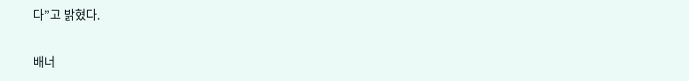다”고 밝혔다.

배너